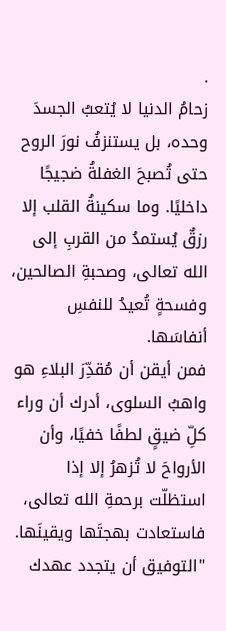.
زحامُ الدنيا لا يُتعبُ الجسدَ وحده، بل يستنزفُ نورَ الروح حتى تُصبحَ الغفلةُ ضجيجًا داخليًا. وما سكينةُ القلب إلا رزقٌ يُستمدُ من القربِ إلى الله تعالى، وصحبةِ الصالحين، وفسحةٍ تُعيدُ للنفسِ أنفاسَها.
فمن أيقن أن مُقدِّرَ البلاءِ هو واهبُ السلوى، أدرك أن وراء كلِّ ضيقٍ لطفًا خفيًا، وأن الأرواحَ لا تُزهرُ إلا إذا استظلّت برحمةِ الله تعالى، فاستعادت بهجتَها ويقينَها.
"التوفيق أن يتجدد عهدك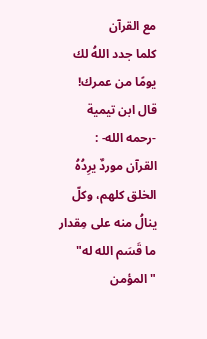مع القرآن
كلما جدد اللهُ لك يومًا من عمرك!
قال ابن تيمية -رحمه الله- :
القرآن موردٌ يرِدُهُ الخلق كلهم، وكلّ
ينالُ منه على مِقدار ما قَسَم الله له"
" المؤمن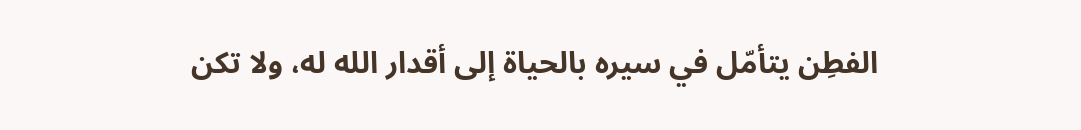الفطِن يتأمّل في سيره بالحياة إلى أقدار الله له، ولا تكن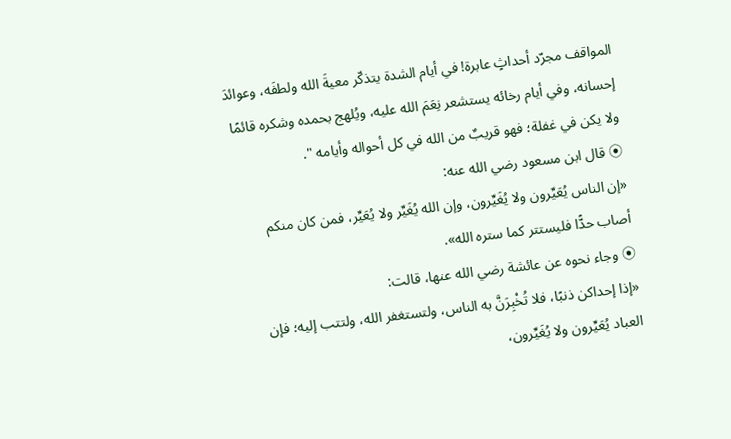المواقف مجرّد أحداثٍ عابرة! في أيام الشدة يتذكّر معيةَ الله ولطفَه، وعوائدَ إحسانه، وفي أيام رخائه يستشعر نِعَمَ الله عليه، ويُلهج بحمده وشكره قائمًا ولا يكن في غفلة؛ فهو قريبٌ من الله في كل أحواله وأيامه ".
⦿ قال ابن مسعود رضي الله عنه:
«إن الناس يُعَيِّرون ولا يُغَيِّرون، وإن الله يُغَيِّر ولا يُعَيِّر، فمن كان منكم أصاب حدًّا فليستتر كما ستره الله».
⦿ وجاء نحوه عن عائشة رضي الله عنها، قالت:
«إذا إحداكن ذنبًا، فلا تُخْبِرَنَّ به الناس، ولتستغفر الله، ولتتب إليه؛ فإن العباد يُعَيِّرون ولا يُغَيِّرون،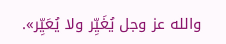والله عز وجل يُغَيِّر ولا يُعَيِّر».